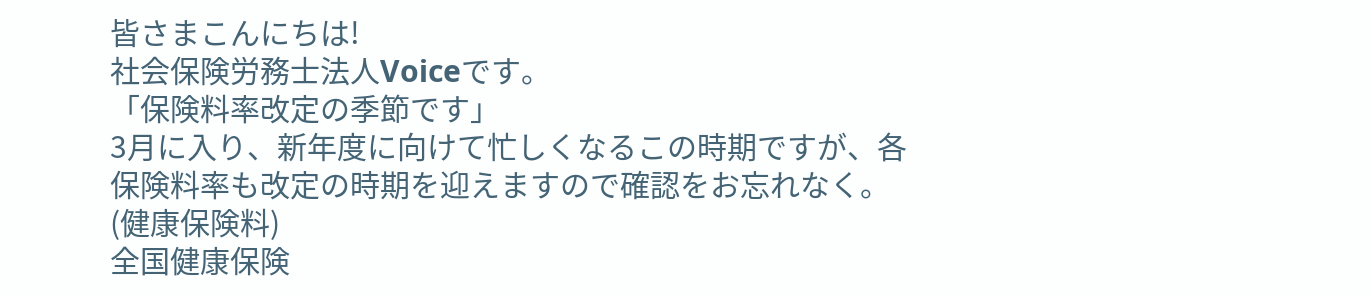皆さまこんにちは!
社会保険労務士法人Voiceです。
「保険料率改定の季節です」
3月に入り、新年度に向けて忙しくなるこの時期ですが、各保険料率も改定の時期を迎えますので確認をお忘れなく。
(健康保険料)
全国健康保険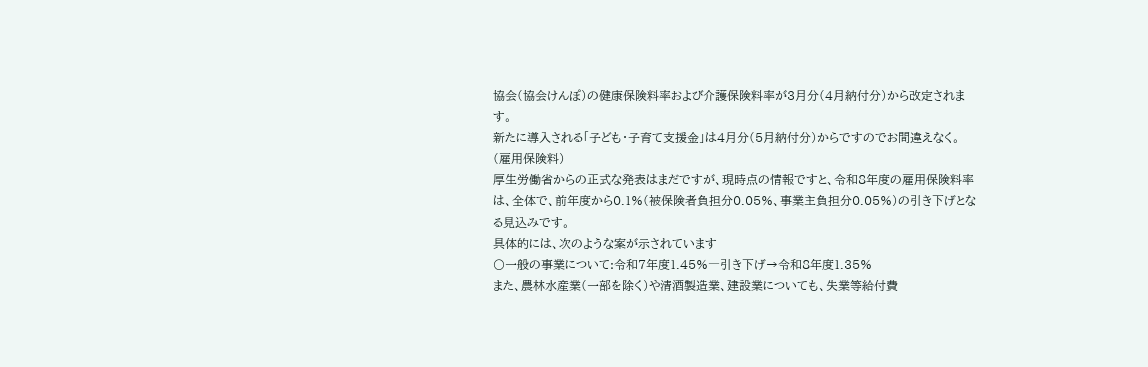協会(協会けんぽ)の健康保険料率および介護保険料率が3月分(4月納付分)から改定されます。
新たに導入される「子ども・子育て支援金」は4月分(5月納付分)からですのでお間違えなく。
(雇用保険料)
厚生労働省からの正式な発表はまだですが、現時点の情報ですと、令和8年度の雇用保険料率は、全体で、前年度から0.1%(被保険者負担分0.05%、事業主負担分0.05%)の引き下げとなる見込みです。
具体的には、次のような案が示されています
〇一般の事業について:令和7年度1.45%―引き下げ→令和8年度1.35%
また、農林水産業(一部を除く)や清酒製造業、建設業についても、失業等給付費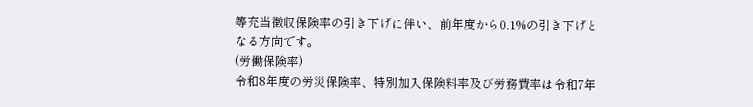等充当徴収保険率の引き下げに伴い、前年度から0.1%の引き下げとなる方向です。
(労働保険率)
令和8年度の労災保険率、特別加入保険料率及び労務費率は令和7年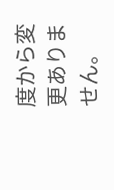度から変更ありません。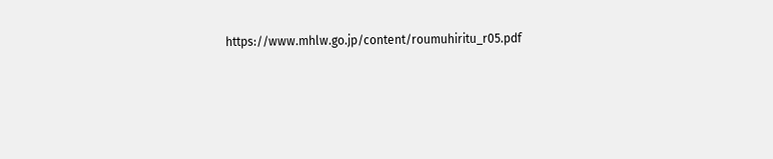https://www.mhlw.go.jp/content/roumuhiritu_r05.pdf